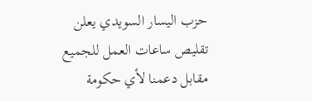حزب اليسار السويدي يعلن تقليص ساعات العمل للجميع مقابل دعمنا لأي حكومة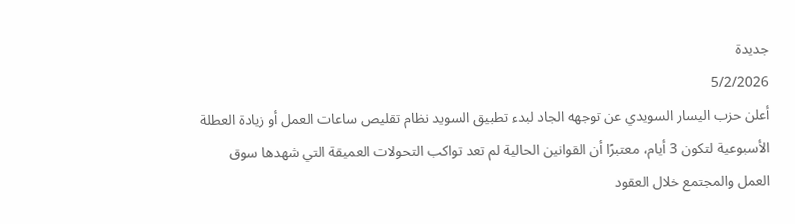جديدة
5/2/2026
أعلن حزب اليسار السويدي عن توجهه الجاد لبدء تطبيق السويد نظام تقليص ساعات العمل أو زيادة العطلة الأسبوعية لتكون 3 أيام، معتبرًا أن القوانين الحالية لم تعد تواكب التحولات العميقة التي شهدها سوق العمل والمجتمع خلال العقود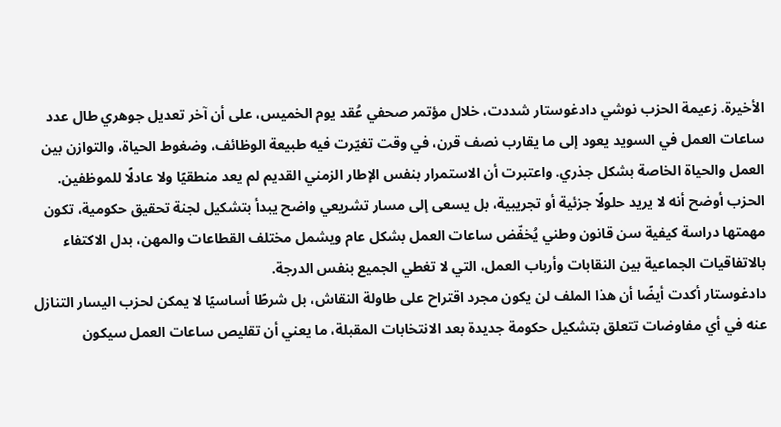الأخيرة. زعيمة الحزب نوشي دادغوستار شددت، خلال مؤتمر صحفي عُقد يوم الخميس، على أن آخر تعديل جوهري طال عدد ساعات العمل في السويد يعود إلى ما يقارب نصف قرن، في وقت تغيّرت فيه طبيعة الوظائف، وضغوط الحياة، والتوازن بين العمل والحياة الخاصة بشكل جذري. واعتبرت أن الاستمرار بنفس الإطار الزمني القديم لم يعد منطقيًا ولا عادلًا للموظفين.
الحزب أوضح أنه لا يريد حلولًا جزئية أو تجريبية، بل يسعى إلى مسار تشريعي واضح يبدأ بتشكيل لجنة تحقيق حكومية، تكون مهمتها دراسة كيفية سن قانون وطني يُخفّض ساعات العمل بشكل عام ويشمل مختلف القطاعات والمهن، بدل الاكتفاء بالاتفاقيات الجماعية بين النقابات وأرباب العمل، التي لا تغطي الجميع بنفس الدرجة.
دادغوستار أكدت أيضًا أن هذا الملف لن يكون مجرد اقتراح على طاولة النقاش، بل شرطًا أساسيًا لا يمكن لحزب اليسار التنازل عنه في أي مفاوضات تتعلق بتشكيل حكومة جديدة بعد الانتخابات المقبلة، ما يعني أن تقليص ساعات العمل سيكون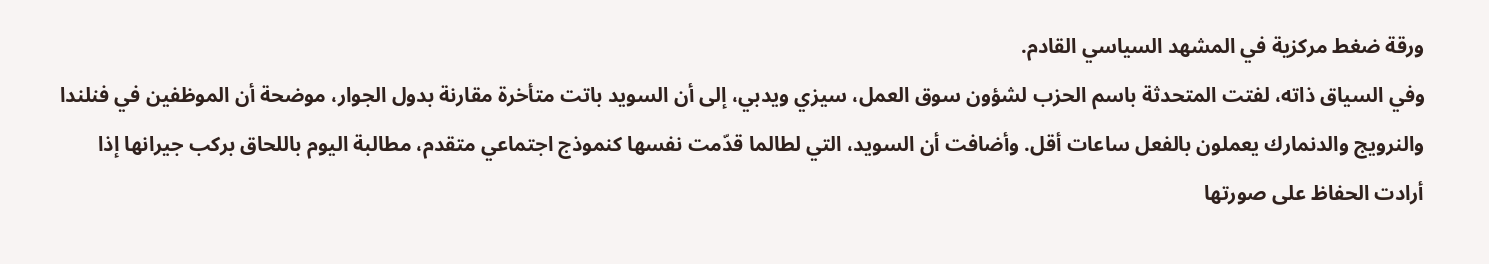ورقة ضغط مركزية في المشهد السياسي القادم.
وفي السياق ذاته، لفتت المتحدثة باسم الحزب لشؤون سوق العمل، سيزي ويدبي، إلى أن السويد باتت متأخرة مقارنة بدول الجوار، موضحة أن الموظفين في فنلندا والنرويج والدنمارك يعملون بالفعل ساعات أقل. وأضافت أن السويد، التي لطالما قدّمت نفسها كنموذج اجتماعي متقدم، مطالبة اليوم باللحاق بركب جيرانها إذا أرادت الحفاظ على صورتها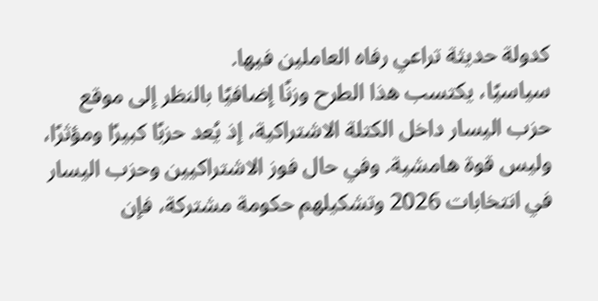كدولة حديثة تراعي رفاه العاملين فيها.
سياسيًا، يكتسب هذا الطرح وزنًا إضافيًا بالنظر إلى موقع حزب اليسار داخل الكتلة الاشتراكية، إذ يُعد حزبًا كبيرًا ومؤثرًا، وليس قوة هامشية. وفي حال فوز الاشتراكيين وحزب اليسار في انتخابات 2026 وتشكيلهم حكومة مشتركة، فإن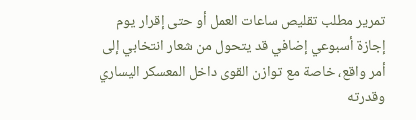تمرير مطلب تقليص ساعات العمل أو حتى إقرار يوم إجازة أسبوعي إضافي قد يتحول من شعار انتخابي إلى أمر واقع، خاصة مع توازن القوى داخل المعسكر اليساري وقدرته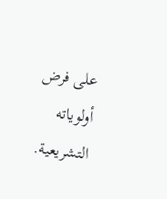على فرض أولوياته التشريعية.